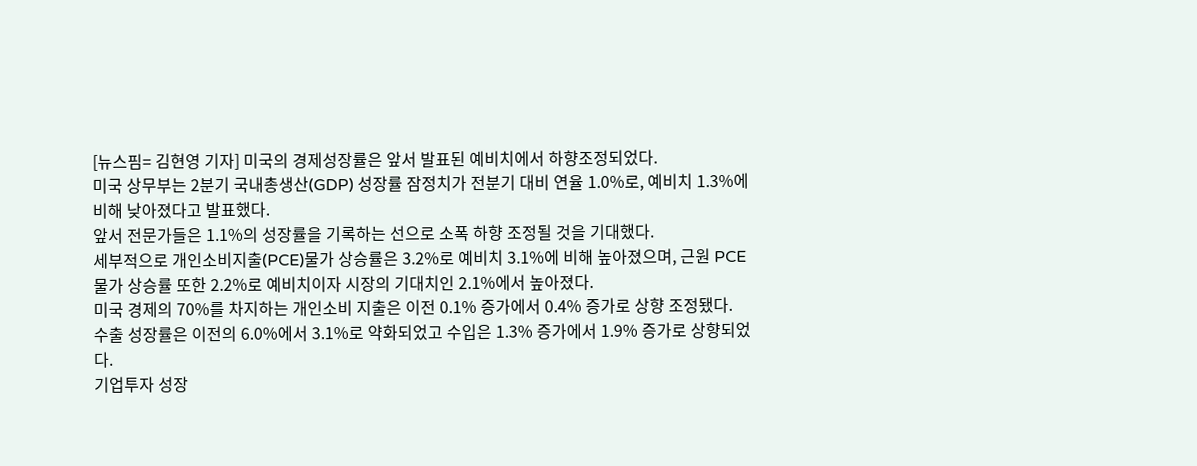[뉴스핌= 김현영 기자] 미국의 경제성장률은 앞서 발표된 예비치에서 하향조정되었다.
미국 상무부는 2분기 국내총생산(GDP) 성장률 잠정치가 전분기 대비 연율 1.0%로, 예비치 1.3%에 비해 낮아졌다고 발표했다.
앞서 전문가들은 1.1%의 성장률을 기록하는 선으로 소폭 하향 조정될 것을 기대했다.
세부적으로 개인소비지출(PCE)물가 상승률은 3.2%로 예비치 3.1%에 비해 높아졌으며, 근원 PCE물가 상승률 또한 2.2%로 예비치이자 시장의 기대치인 2.1%에서 높아졌다.
미국 경제의 70%를 차지하는 개인소비 지출은 이전 0.1% 증가에서 0.4% 증가로 상향 조정됐다.
수출 성장률은 이전의 6.0%에서 3.1%로 약화되었고 수입은 1.3% 증가에서 1.9% 증가로 상향되었다.
기업투자 성장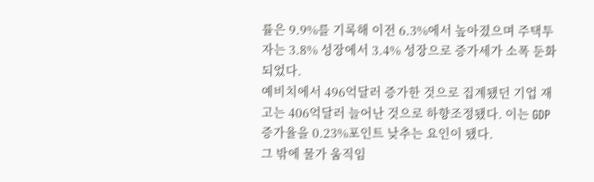률은 9.9%를 기록해 이전 6.3%에서 높아졌으며 주택투자는 3.8% 성장에서 3.4% 성장으로 증가세가 소폭 둔화되었다.
예비치에서 496억달러 증가한 것으로 집계됐던 기업 재고는 406억달러 늘어난 것으로 하향조정됐다. 이는 GDP 증가율을 0.23%포인트 낮추는 요인이 됐다.
그 밖에 물가 움직임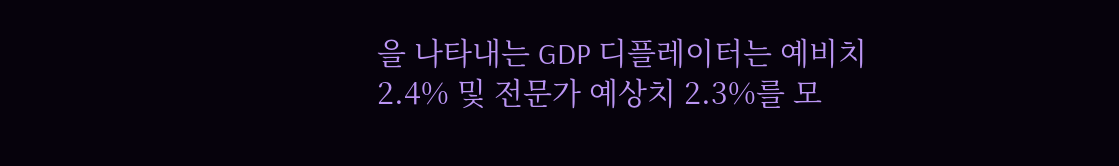을 나타내는 GDP 디플레이터는 예비치 2.4% 및 전문가 예상치 2.3%를 모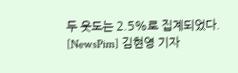두 웃도는 2.5%로 집계되었다.
[NewsPim] 김현영 기자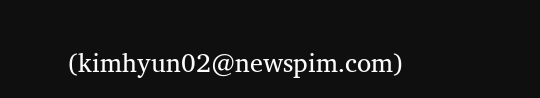(kimhyun02@newspim.com)